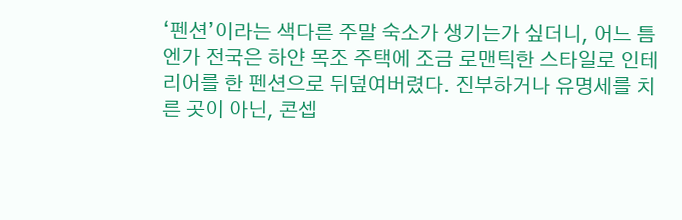‘펜션’이라는 색다른 주말 숙소가 생기는가 싶더니, 어느 틈엔가 전국은 하얀 목조 주택에 조금 로맨틱한 스타일로 인테리어를 한 펜션으로 뒤덮여버렸다. 진부하거나 유명세를 치른 곳이 아닌, 콘셉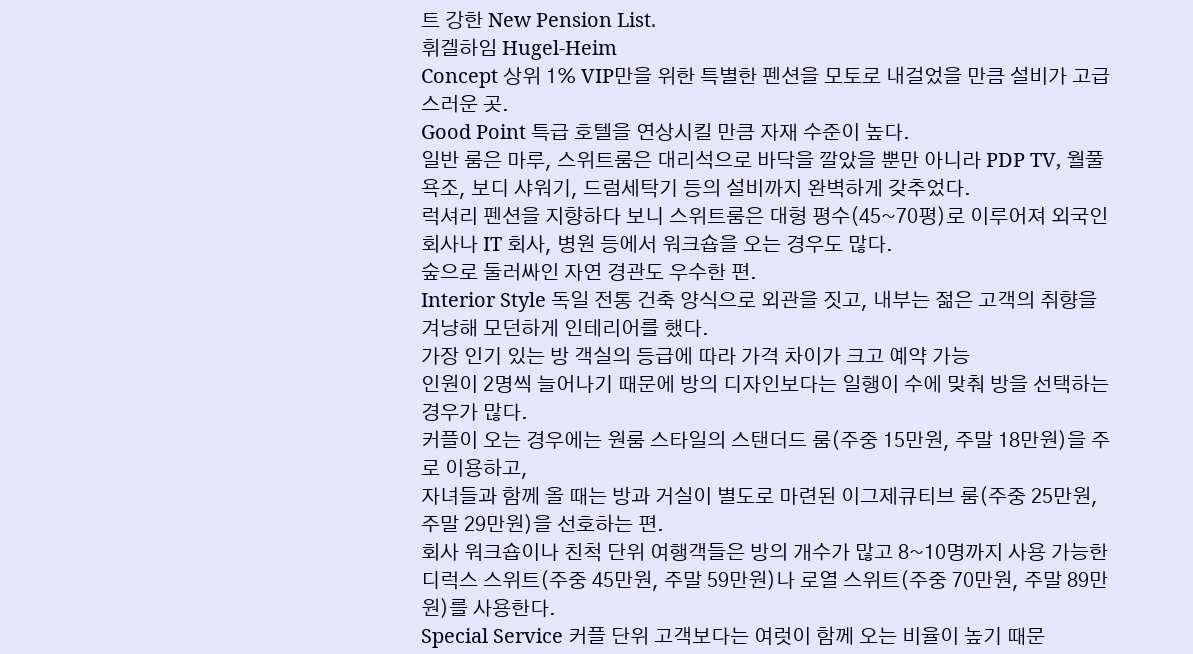트 강한 New Pension List.
휘겔하임 Hugel-Heim
Concept 상위 1% VIP만을 위한 특별한 펜션을 모토로 내걸었을 만큼 설비가 고급스러운 곳.
Good Point 특급 호텔을 연상시킬 만큼 자재 수준이 높다.
일반 룸은 마루, 스위트룸은 대리석으로 바닥을 깔았을 뿐만 아니라 PDP TV, 월풀 욕조, 보디 샤워기, 드럼세탁기 등의 설비까지 완벽하게 갖추었다.
럭셔리 펜션을 지향하다 보니 스위트룸은 대형 평수(45~70평)로 이루어져 외국인 회사나 IT 회사, 병원 등에서 워크숍을 오는 경우도 많다.
숲으로 둘러싸인 자연 경관도 우수한 편.
Interior Style 독일 전통 건축 양식으로 외관을 짓고, 내부는 젊은 고객의 취향을 겨냥해 모던하게 인테리어를 했다.
가장 인기 있는 방 객실의 등급에 따라 가격 차이가 크고 예약 가능
인원이 2명씩 늘어나기 때문에 방의 디자인보다는 일행이 수에 맞춰 방을 선택하는 경우가 많다.
커플이 오는 경우에는 원룸 스타일의 스탠더드 룸(주중 15만원, 주말 18만원)을 주로 이용하고,
자녀들과 함께 올 때는 방과 거실이 별도로 마련된 이그제큐티브 룸(주중 25만원, 주말 29만원)을 선호하는 편.
회사 워크숍이나 친척 단위 여행객들은 방의 개수가 많고 8~10명까지 사용 가능한 디럭스 스위트(주중 45만원, 주말 59만원)나 로열 스위트(주중 70만원, 주말 89만원)를 사용한다.
Special Service 커플 단위 고객보다는 여럿이 함께 오는 비율이 높기 때문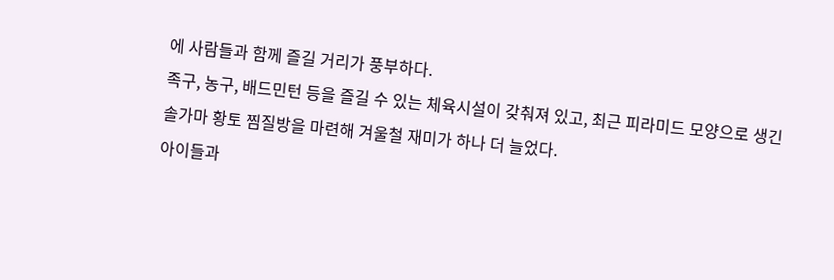에 사람들과 함께 즐길 거리가 풍부하다.
족구, 농구, 배드민턴 등을 즐길 수 있는 체육시설이 갖춰져 있고, 최근 피라미드 모양으로 생긴 솔가마 황토 찜질방을 마련해 겨울철 재미가 하나 더 늘었다.
아이들과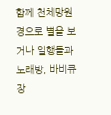함께 천체망원경으로 별을 보거나 일행들과 노래방, 바비큐장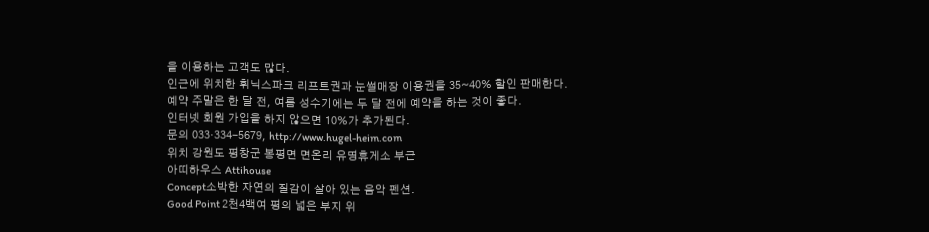을 이용하는 고객도 많다.
인근에 위치한 휘닉스파크 리프트권과 눈썰매장 이용권을 35~40% 할인 판매한다.
예약 주말은 한 달 전, 여름 성수기에는 두 달 전에 예약을 하는 것이 좋다.
인터넷 회원 가입을 하지 않으면 10%가 추가된다.
문의 033·334-5679, http://www.hugel-heim.com
위치 강원도 평창군 봉평면 면온리 유명휴게소 부근
아띠하우스 Attihouse
Concept소박한 자연의 질감이 살아 있는 음악 펜션.
Good Point 2천4백여 평의 넓은 부지 위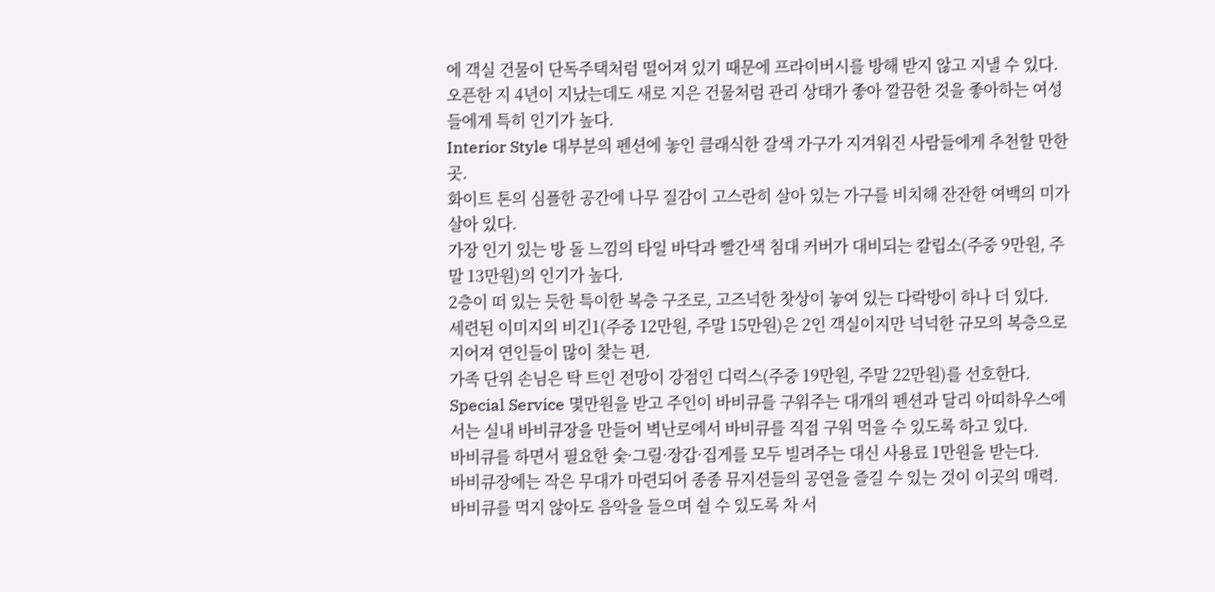에 객실 건물이 단독주택처럼 떨어져 있기 때문에 프라이버시를 방해 받지 않고 지낼 수 있다.
오픈한 지 4년이 지났는데도 새로 지은 건물처럼 관리 상태가 좋아 깔끔한 것을 좋아하는 여성들에게 특히 인기가 높다.
Interior Style 대부분의 펜션에 놓인 클래식한 갈색 가구가 지겨워진 사람들에게 추천할 만한 곳.
화이트 톤의 심플한 공간에 나무 질감이 고스란히 살아 있는 가구를 비치해 잔잔한 여백의 미가 살아 있다.
가장 인기 있는 방 돌 느낌의 타일 바닥과 빨간색 침대 커버가 대비되는 칼립소(주중 9만원, 주말 13만원)의 인기가 높다.
2층이 떠 있는 듯한 특이한 복층 구조로, 고즈넉한 찻상이 놓여 있는 다락방이 하나 더 있다.
세련된 이미지의 비긴1(주중 12만원, 주말 15만원)은 2인 객실이지만 넉넉한 규모의 복층으로 지어져 연인들이 많이 찾는 편.
가족 단위 손님은 탁 트인 전망이 강점인 디럭스(주중 19만원, 주말 22만원)를 선호한다.
Special Service 몇만원을 받고 주인이 바비큐를 구워주는 대개의 펜션과 달리 아띠하우스에서는 실내 바비큐장을 만들어 벽난로에서 바비큐를 직접 구워 먹을 수 있도록 하고 있다.
바비큐를 하면서 필요한 숯·그릴·장갑·집게를 모두 빌려주는 대신 사용료 1만원을 받는다.
바비큐장에는 작은 무대가 마련되어 종종 뮤지션들의 공연을 즐길 수 있는 것이 이곳의 매력.
바비큐를 먹지 않아도 음악을 들으며 쉴 수 있도록 차 서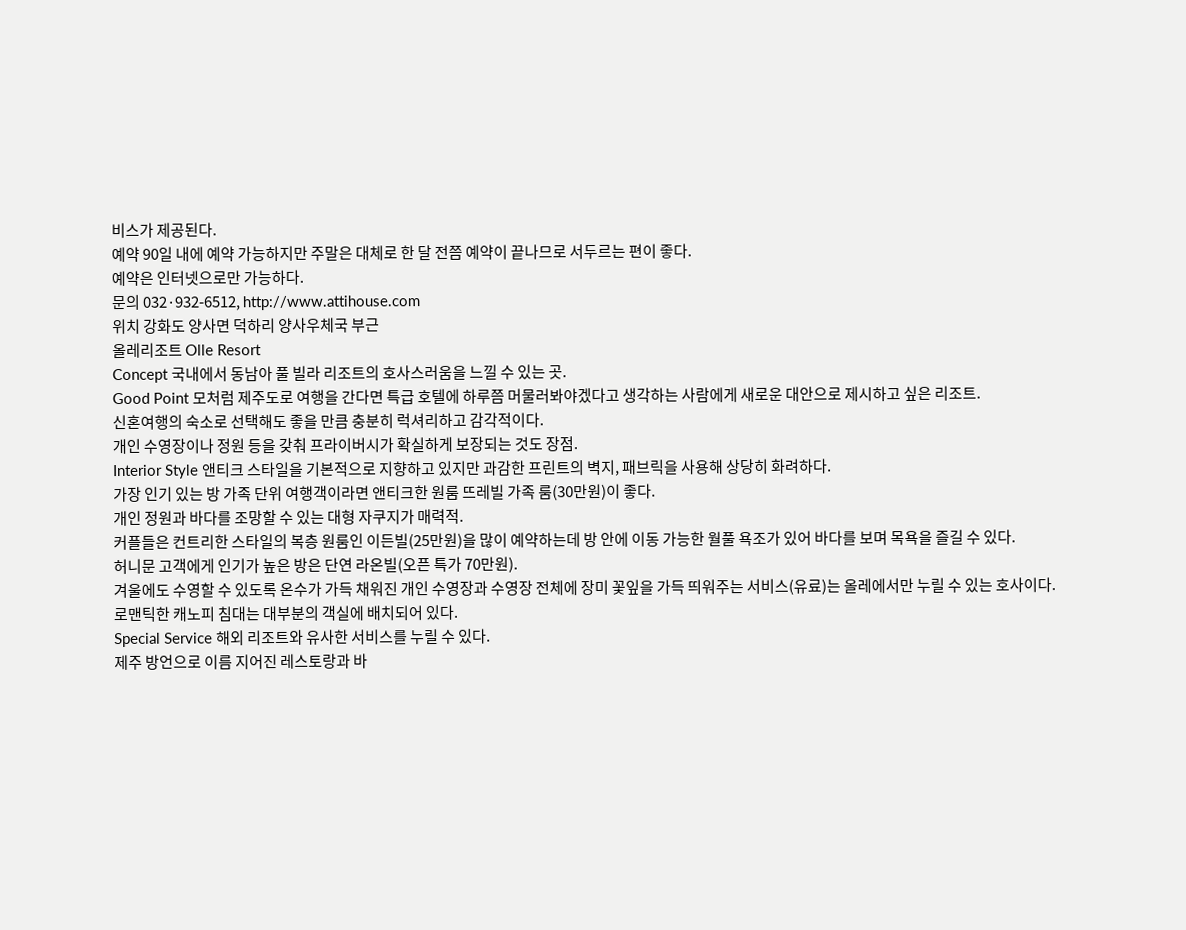비스가 제공된다.
예약 90일 내에 예약 가능하지만 주말은 대체로 한 달 전쯤 예약이 끝나므로 서두르는 편이 좋다.
예약은 인터넷으로만 가능하다.
문의 032·932-6512, http://www.attihouse.com
위치 강화도 양사면 덕하리 양사우체국 부근
올레리조트 Olle Resort
Concept 국내에서 동남아 풀 빌라 리조트의 호사스러움을 느낄 수 있는 곳.
Good Point 모처럼 제주도로 여행을 간다면 특급 호텔에 하루쯤 머물러봐야겠다고 생각하는 사람에게 새로운 대안으로 제시하고 싶은 리조트.
신혼여행의 숙소로 선택해도 좋을 만큼 충분히 럭셔리하고 감각적이다.
개인 수영장이나 정원 등을 갖춰 프라이버시가 확실하게 보장되는 것도 장점.
Interior Style 앤티크 스타일을 기본적으로 지향하고 있지만 과감한 프린트의 벽지, 패브릭을 사용해 상당히 화려하다.
가장 인기 있는 방 가족 단위 여행객이라면 앤티크한 원룸 뜨레빌 가족 룸(30만원)이 좋다.
개인 정원과 바다를 조망할 수 있는 대형 자쿠지가 매력적.
커플들은 컨트리한 스타일의 복층 원룸인 이든빌(25만원)을 많이 예약하는데 방 안에 이동 가능한 월풀 욕조가 있어 바다를 보며 목욕을 즐길 수 있다.
허니문 고객에게 인기가 높은 방은 단연 라온빌(오픈 특가 70만원).
겨울에도 수영할 수 있도록 온수가 가득 채워진 개인 수영장과 수영장 전체에 장미 꽃잎을 가득 띄워주는 서비스(유료)는 올레에서만 누릴 수 있는 호사이다.
로맨틱한 캐노피 침대는 대부분의 객실에 배치되어 있다.
Special Service 해외 리조트와 유사한 서비스를 누릴 수 있다.
제주 방언으로 이름 지어진 레스토랑과 바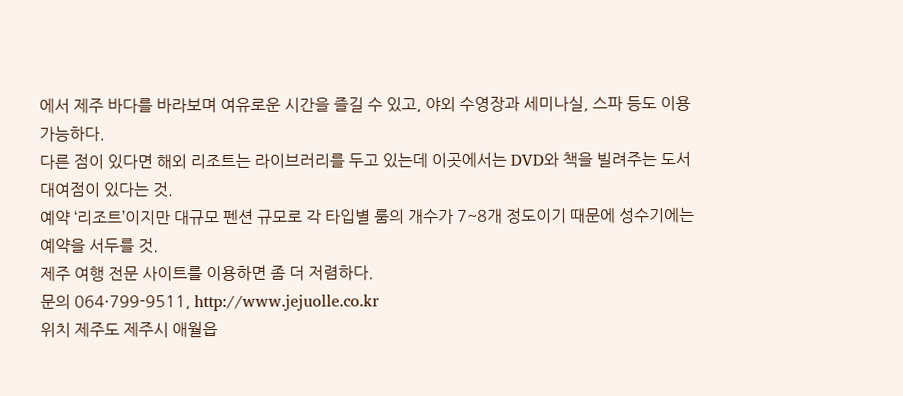에서 제주 바다를 바라보며 여유로운 시간을 즐길 수 있고, 야외 수영장과 세미나실, 스파 등도 이용 가능하다.
다른 점이 있다면 해외 리조트는 라이브러리를 두고 있는데 이곳에서는 DVD와 책을 빌려주는 도서 대여점이 있다는 것.
예약 ‘리조트’이지만 대규모 펜션 규모로 각 타입별 룸의 개수가 7~8개 정도이기 때문에 성수기에는 예약을 서두를 것.
제주 여행 전문 사이트를 이용하면 좀 더 저렴하다.
문의 064·799-9511, http://www.jejuolle.co.kr
위치 제주도 제주시 애월읍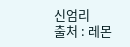신엄리
출처 : 레몬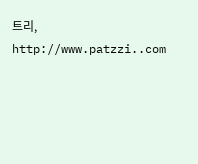트리, http://www.patzzi..com